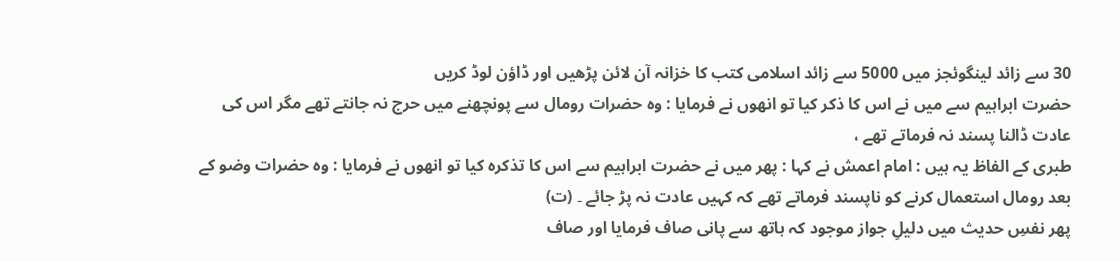30 سے زائد لینگوئجز میں 5000 سے زائد اسلامی کتب کا خزانہ آن لائن پڑھیں اور ڈاؤن لوڈ کریں
حضرت ابراہیم سے میں نے اس کا ذکر کیا تو انھوں نے فرمایا : وہ حضرات رومال سے پونچھنے میں حرج نہ جانتے تھے مگر اس کی عادت ڈالنا پسند نہ فرماتے تھے ،
طبری کے الفاظ یہ ہیں : امام اعمش نے کہا : پھر میں نے حضرت ابراہیم سے اس کا تذکرہ کیا تو انھوں نے فرمایا : وہ حضرات وضو کے بعد رومال استعمال کرنے کو ناپسند فرماتے تھے کہ کہیں عادت نہ پڑ جائے ۔ (ت)
پھر نفسِ حدیث میں دلیلِ جواز موجود کہ ہاتھ سے پانی صاف فرمایا اور صاف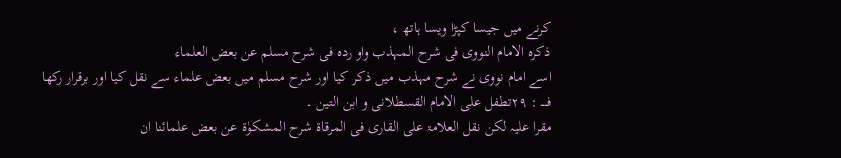کرنے میں جیسا کپڑا ویسا ہاتھ ،
ذکرہ الامام النووی فی شرح المہذب واو ردہ فی شرح مسلم عن بعض العلماء
اسے امام نووی نے شرح مہذب میں ذکر کیا اور شرح مسلم میں بعض علماء سے نقل کیا اور برقرار رکھا
فـــــ : ۲۹تطفل علی الامام القسطلانی و ابن التین ۔
مقرا علیہ لکن نقل العلامۃ علی القاری فی المرقاۃ شرح المشکوٰۃ عن بعض علمائنا ان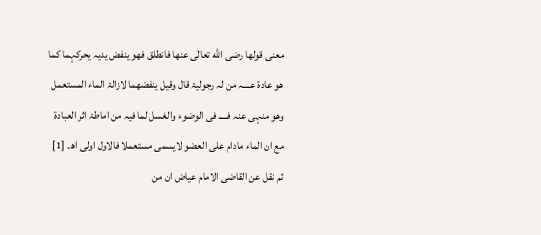معنی قولھا رضی الله تعالٰی عنھا فانطلق فھو ینفض یدیہ یحرکہما کما ھو عادۃ عــــہ من لہ رجولیۃ قال وقیل ینفضھما لازالۃ الماء المستعمل وھو منہی عنہ فـــــ فی الوضوء والغسل لما فیہ من اماطۃ اثر العبادۃ مع ان الماء مادام علی العضو لایسمی مستعملا فالاول اولی اھ۔ [1]
ثم نقل عن القاضی الامام عیاض ان من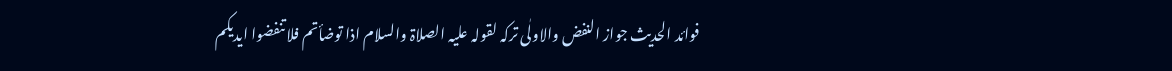فوائد الحدیث جواز النفض والاولٰی ترکہ لقولہ علیہ الصلاۃ والسلام اذا توضأتم فلا تنفضوا ایدیکم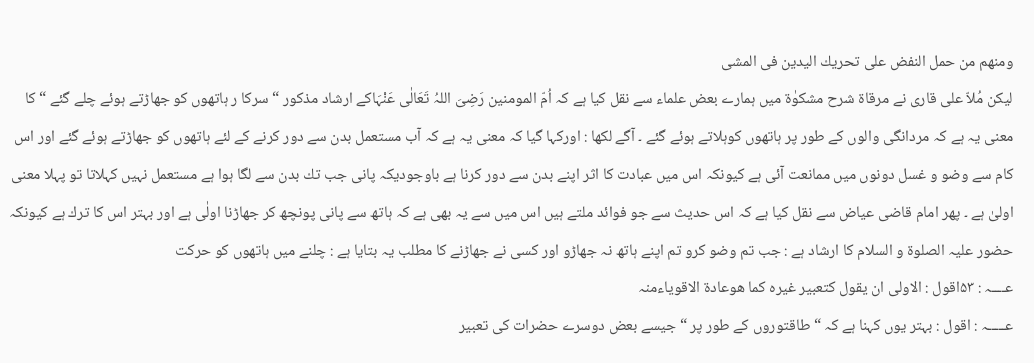ومنھم من حمل النفض علی تحریك الیدین فی المشی
لیکن مُلاّ علی قاری نے مرقاۃ شرح مشکوٰۃ میں ہمارے بعض علماء سے نقل کیا ہے کہ اُمّ المومنین رَضِیَ اللہُ تَعَالٰی عَنْہَاکے ارشاد مذکور “ سرکا ر ہاتھوں کو جھاڑتے ہوئے چلے گئے “ کا معنی یہ ہے کہ مردانگی والوں کے طور پر ہاتھوں کوہلاتے ہوئے گئے ۔ آگے لکھا : اورکہا گیا کہ معنی یہ ہے کہ آب مستعمل بدن سے دور کرنے کے لئے ہاتھوں کو جھاڑتے ہوئے گئے اور اس کام سے وضو و غسل دونوں میں ممانعت آئی ہے کیونکہ اس میں عبادت کا اثر اپنے بدن سے دور کرنا ہے باوجودیکہ پانی جب تك بدن سے لگا ہوا ہے مستعمل نہیں کہلاتا تو پہلا معنی اولیٰ ہے ۔ پھر امام قاضی عیاض سے نقل کیا ہے کہ اس حدیث سے جو فوائد ملتے ہیں اس میں سے یہ بھی ہے کہ ہاتھ سے پانی پونچھ کر جھاڑنا اولٰی ہے اور بہتر اس کا ترك ہے کیونکہ حضور علیہ الصلوۃ و السلام کا ارشاد ہے : جب تم وضو کرو تم اپنے ہاتھ نہ جھاڑو اور کسی نے جھاڑنے کا مطلب یہ بتایا ہے : چلنے میں ہاتھوں کو حرکت
عــــہ : ۵۳اقول : الاولی ان یقول کتعبیر غیرہ کما ھوعادۃ الاقویاءمنہ
عـــــہ : اقول : بہتر یوں کہنا ہے کہ “ طاقتوروں کے طور پر “ جیسے بعض دوسرے حضرات کی تعبیر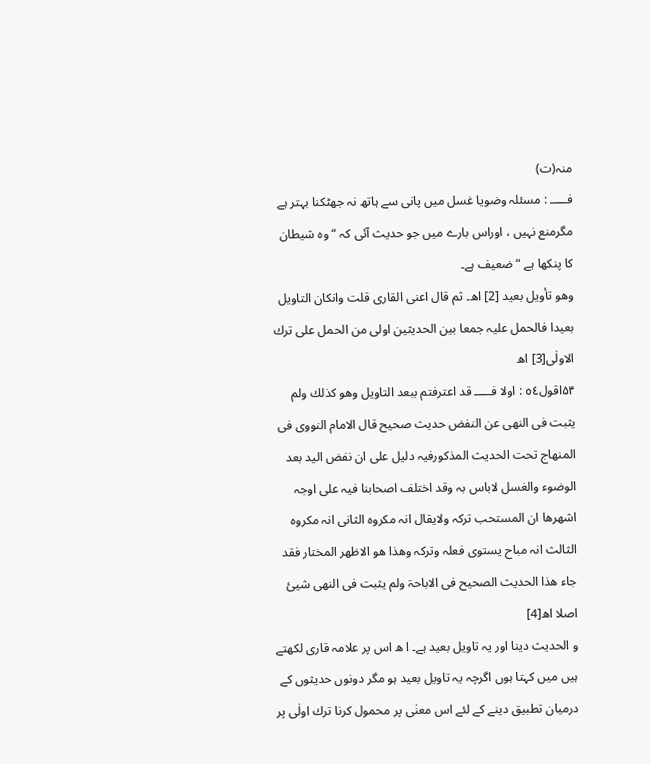منہ(ت)
فـــــ : مسئلہ وضویا غسل میں پانی سے ہاتھ نہ جھٹکنا بہتر ہے مگرمنع نہیں ، اوراس بارے میں جو حدیث آئی کہ “ وہ شیطان کا پنکھا ہے “ ضعیف ہے۔
وھو تأویل بعید [2] اھ۔ ثم قال اعنی القاری قلت وانکان التاویل بعیدا فالحمل علیہ جمعا بین الحدیثین اولی من الحمل علی ترك الاولٰی[3] اھ
۵۴اقول٥٤ : اولا فـــــ قد اعترفتم ببعد التاویل وھو کذلك ولم یثبت فی النھی عن النفض حدیث صحیح قال الامام النووی فی المنھاج تحت الحدیث المذکورفیہ دلیل علی ان نفض الید بعد الوضوء والغسل لاباس بہ وقد اختلف اصحابنا فیہ علی اوجہ اشھرھا ان المستحب ترکہ ولایقال انہ مکروہ الثانی انہ مکروہ الثالث انہ مباح یستوی فعلہ وترکہ وھذا ھو الاظھر المختار فقد جاء ھذا الحدیث الصحیح فی الاباحۃ ولم یثبت فی النھی شیئ اصلا اھ[4]
و الحدیث دینا اور یہ تاویل بعید ہے۔ ا ھ اس پر علامہ قاری لکھتے ہیں میں کہتا ہوں اگرچہ یہ تاویل بعید ہو مگر دونوں حدیثوں کے درمیان تطبیق دینے کے لئے اس معنٰی پر محمول کرنا ترك اولٰی پر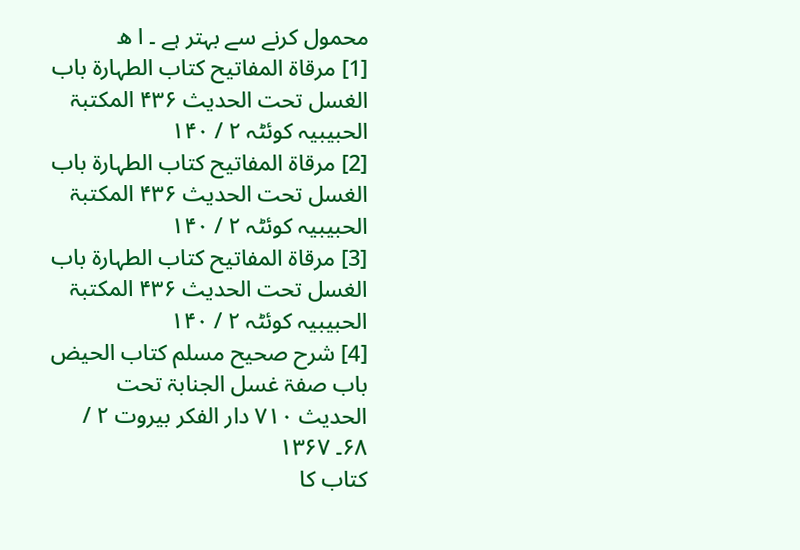محمول کرنے سے بہتر ہے ۔ ا ھ
[1] مرقاۃ المفاتیح کتاب الطہارۃ باب الغسل تحت الحدیث ۴۳۶ المکتبۃ الحبیبیہ کوئٹہ ۲ / ۱۴۰
[2] مرقاۃ المفاتیح کتاب الطہارۃ باب الغسل تحت الحدیث ۴۳۶ المکتبۃ الحبیبیہ کوئٹہ ۲ / ۱۴۰
[3] مرقاۃ المفاتیح کتاب الطہارۃ باب الغسل تحت الحدیث ۴۳۶ المکتبۃ الحبیبیہ کوئٹہ ۲ / ۱۴۰
[4] شرح صحیح مسلم کتاب الحیض باب صفۃ غسل الجنابۃ تحت الحدیث ۷۱۰ دار الفکر بیروت ۲ / ۶۸۔ ۱۳۶۷
کتاب کا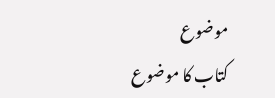موضوع
کتاب کا موضوع